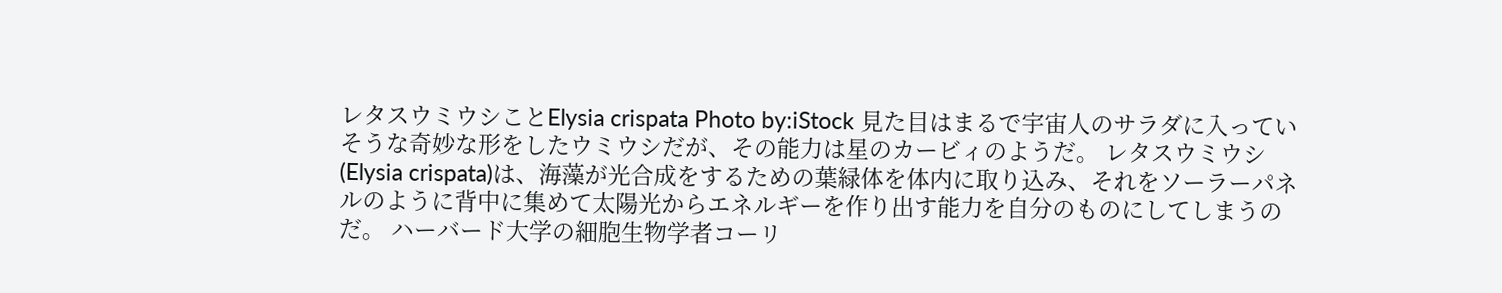レタスウミウシことElysia crispata Photo by:iStock 見た目はまるで宇宙人のサラダに入っていそうな奇妙な形をしたウミウシだが、その能力は星のカービィのようだ。 レタスウミウシ(Elysia crispata)は、海藻が光合成をするための葉緑体を体内に取り込み、それをソーラーパネルのように背中に集めて太陽光からエネルギーを作り出す能力を自分のものにしてしまうのだ。 ハーバード大学の細胞生物学者コーリ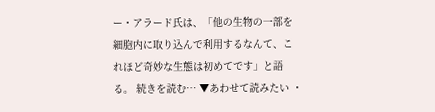ー・アラード氏は、「他の生物の一部を細胞内に取り込んで利用するなんて、これほど奇妙な生態は初めてです」と語る。 続きを読む… ▼あわせて読みたい ・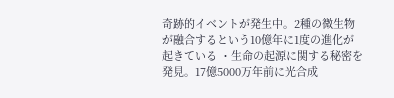奇跡的イベントが発生中。2種の微生物が融合するという10億年に1度の進化が起きている ・生命の起源に関する秘密を発見。17億5000万年前に光合成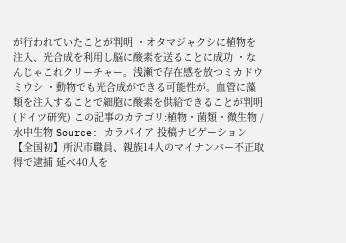が行われていたことが判明 ・オタマジャクシに植物を注入、光合成を利用し脳に酸素を送ることに成功 ・なんじゃこれクリーチャー。浅瀬で存在感を放つミカドウミウシ ・動物でも光合成ができる可能性が。血管に藻類を注入することで細胞に酸素を供給できることが判明(ドイツ研究) この記事のカテゴリ:植物・菌類・微生物 / 水中生物 Source: カラパイア 投稿ナビゲーション 【全国初】所沢市職員、親族14人のマイナンバー不正取得で逮捕 延べ40人を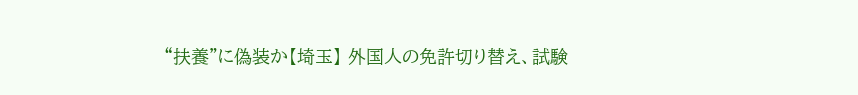“扶養”に偽装か【埼玉】 外国人の免許切り替え、試験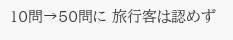10問→50問に 旅行客は認めず